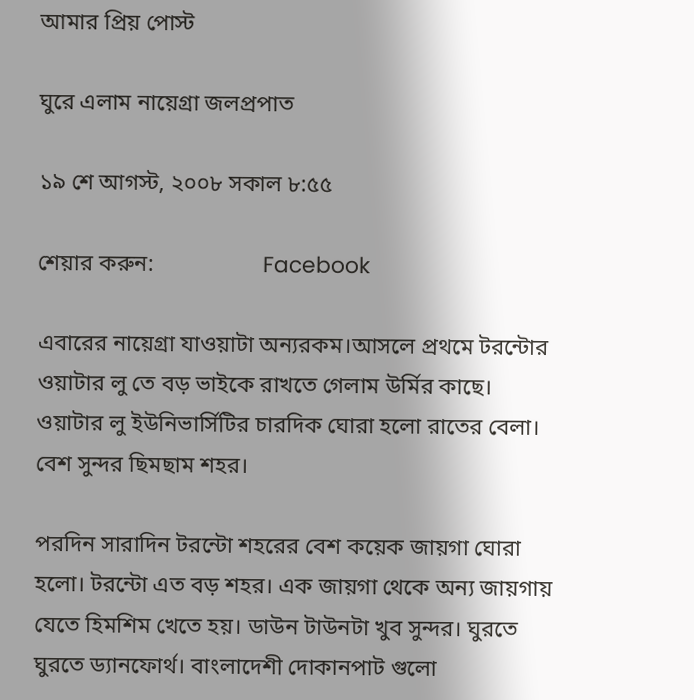আমার প্রিয় পোস্ট

ঘুরে এলাম নায়েগ্রা জলপ্রপাত

১৯ শে আগস্ট, ২০০৮ সকাল ৮:৫৫

শেয়ার করুন:                   Facebook

এবারের নায়েগ্রা যাওয়াটা অন্যরকম।আসলে প্রথমে টরন্টোর ওয়াটার লু তে বড় ভাইকে রাখতে গেলাম উর্মির কাছে। ওয়াটার লু ইউনিভার্সিটির চারদিক ঘোরা হলো রাতের বেলা। বেশ সুন্দর ছিমছাম শহর।

পরদিন সারাদিন টরন্টো শহরের বেশ কয়েক জায়গা ঘোরা হলো। টরন্টো এত বড় শহর। এক জায়গা থেকে অন্য জায়গায় যেতে হিমশিম খেতে হয়। ডাউন টাউনটা খুব সুন্দর। ঘুরতে ঘুরতে ড্যানফোর্থ। বাংলাদেশী দোকানপাট গুলো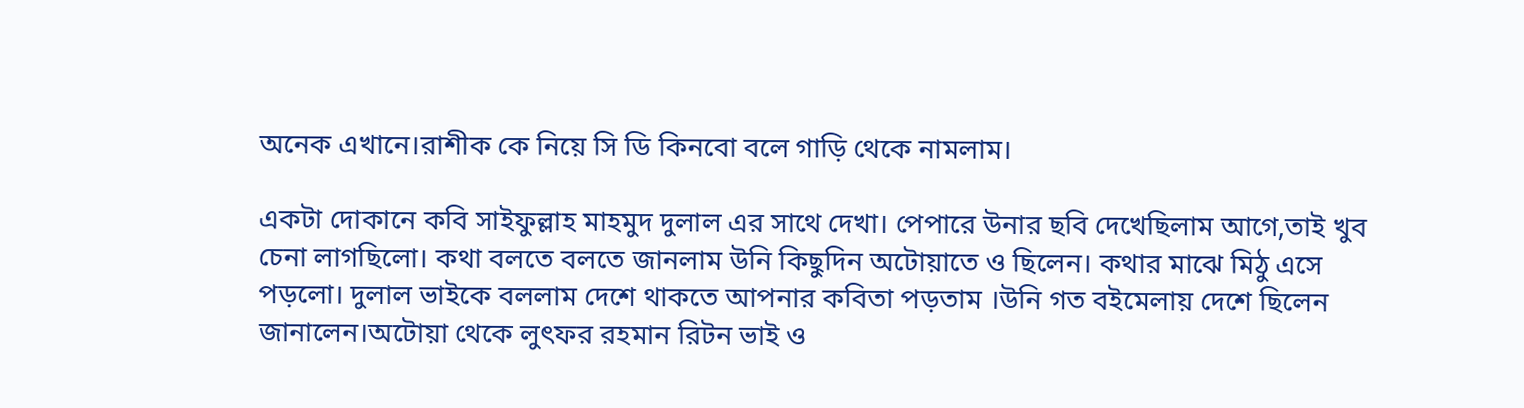অনেক এখানে।রাশীক কে নিয়ে সি ডি কিনবো বলে গাড়ি থেকে নামলাম।

একটা দোকানে কবি সাইফুল্লাহ মাহমুদ দুলাল এর সাথে দেখা। পেপারে উনার ছবি দেখেছিলাম আগে,তাই খুব চেনা লাগছিলো। কথা বলতে বলতে জানলাম উনি কিছুদিন অটোয়াতে ও ছিলেন। কথার মাঝে মিঠু এসে পড়লো। দুলাল ভাইকে বললাম দেশে থাকতে আপনার কবিতা পড়তাম ।উনি গত বইমেলায় দেশে ছিলেন জানালেন।অটোয়া থেকে লুৎফর রহমান রিটন ভাই ও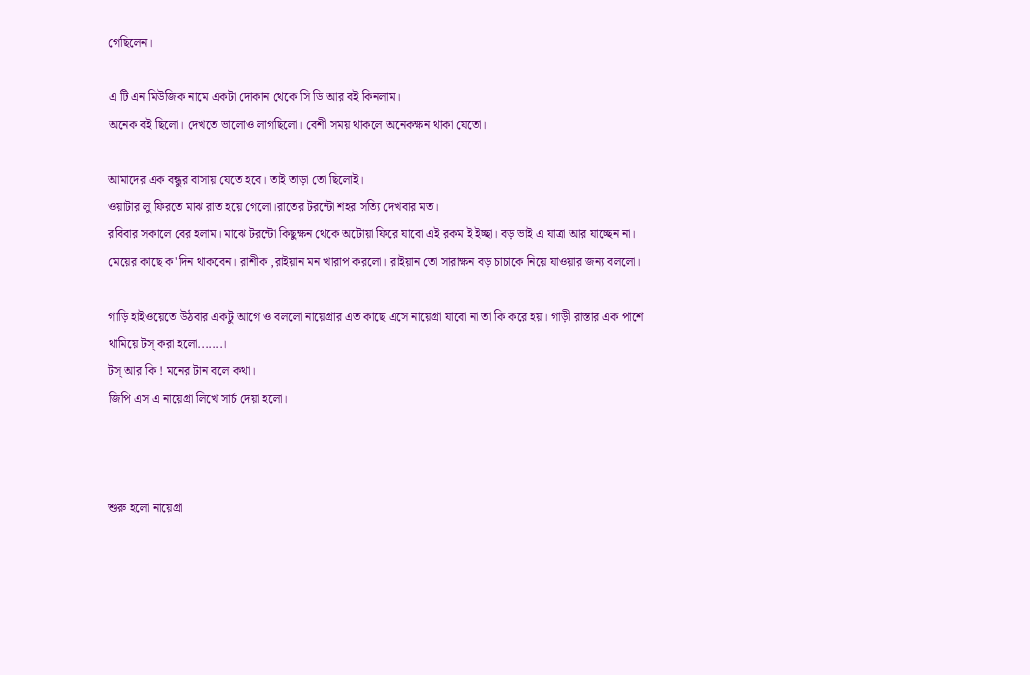গেছিলেন।

এ টি এন মিউজিক নামে একটা দোকান থেকে সি ডি আর বই কিনলাম।
অনেক বই ছিলো। দেখতে ভালোও লাগছিলো। বেশী সময় থাকলে অনেকক্ষন থাকা যেতো।

আমাদের এক বন্ধুর বাসায় যেতে হবে। তাই তাড়া তো ছিলোই।
ওয়াটার লু ফিরতে মাঝ রাত হয়ে গেলো।রাতের টরন্টো শহর সত্যি দেখবার মত।
রবিবার সকালে বের হলাম। মাঝে টরন্টো কিছুক্ষন থেকে অটোয়া ফিরে যাবো এই রকম ই ইচ্ছা। বড় ভাই এ যাত্রা আর যাচ্ছেন না। মেয়ের কাছে ক'দিন থাকবেন। রাশীক ,রাইয়ান মন খারাপ করলো। রাইয়ান তো সারাক্ষন বড় চাচাকে নিয়ে যাওয়ার জন্য বললো।

গাড়ি হাইওয়েতে উঠবার একটু আগে ও বললো নায়েগ্রার এত কাছে এসে নায়েগ্রা যাবো না তা কি করে হয়। গাড়ী রাস্তার এক পাশে থামিয়ে টস্‌ করা হলো.......।
টস্‌ আর কি ! মনের টান বলে কথা।
জিপি এস এ নায়েগ্রা লিখে সার্চ দেয়া হলো।



শুরু হলো নায়েগ্রা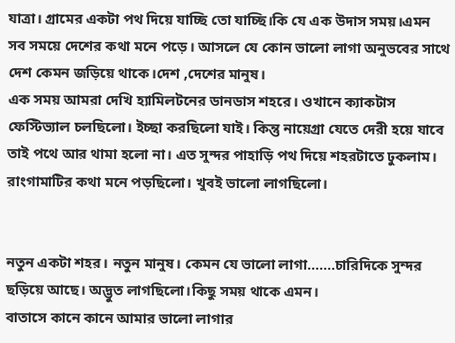যাত্রা। গ্রামের একটা পথ দিয়ে যাচ্ছি তো যাচ্ছি।কি যে এক উদাস সময়।এমন সব সময়ে দেশের কথা মনে পড়ে। আসলে যে কোন ভালো লাগা অনুভবের সাথে দেশ কেমন জড়িয়ে থাকে।দেশ ,দেশের মানুষ।
এক সময় আমরা দেখি হ্যামিলটনের ডানডাস শহরে। ওখানে ক্যাকটাস ফেস্টিভ্যাল চলছিলো। ইচ্ছা করছিলো যাই। কিন্তু নায়েগ্রা যেতে দেরী হয়ে যাবে তাই পথে আর থামা হলো না। এত সুন্দর পাহাড়ি পথ দিয়ে শহরটাতে ঢুকলাম। রাংগামাটির কথা মনে পড়ছিলো। খুবই ভালো লাগছিলো।


নতুন একটা শহর। নতুন মানুষ। কেমন যে ভালো লাগা.......চারিদিকে সুন্দর ছড়িয়ে আছে। অদ্ভুত লাগছিলো।কিছু সময় থাকে এমন।
বাতাসে কানে কানে আমার ভালো লাগার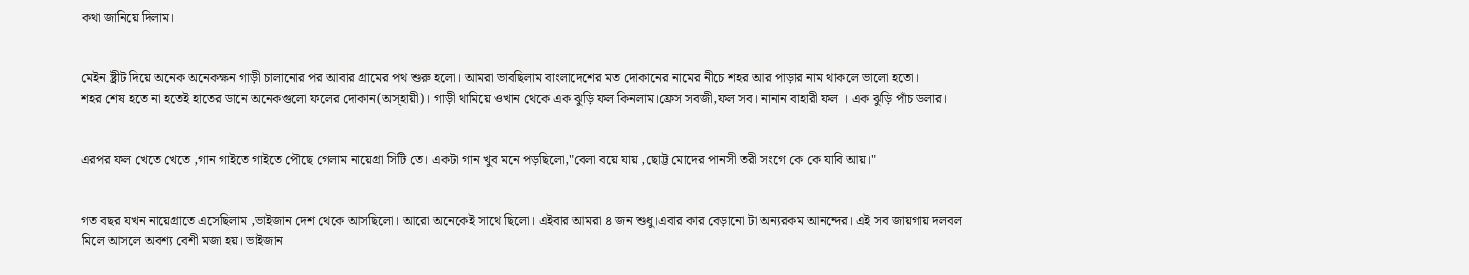কথা জানিয়ে দিলাম।


মেইন ষ্ট্রীট দিয়ে অনেক অনেকক্ষন গাড়ী চালানোর পর আবার গ্রামের পথ শুরু হলো। আমরা ভাবছিলাম বাংলাদেশের মত দোকানের নামের নীচে শহর আর পাড়ার নাম থাকলে ভালো হতো।
শহর শেষ হতে না হতেই হাতের ডানে অনেকগুলো ফলের দোকান(অস্হায়ী)। গাড়ী থামিয়ে ওখান থেকে এক ঝুড়ি ফল কিনলাম।ফ্রেস সবজী,ফল সব। নানান বাহারী ফল । এক ঝুড়ি পাঁচ ডলার।


এরপর ফল খেতে খেতে ,গান গাইতে গাইতে পৌছে গেলাম নায়েগ্রা সিটি তে। একটা গান খুব মনে পড়ছিলো,"বেলা বয়ে যায় ,ছোট্ট মোদের পানসী তরী সংগে কে কে যাবি আয়।"


গত বছর যখন নায়েগ্রাতে এসেছিলাম ,ভাইজান দেশ থেকে আসছিলো। আরো অনেকেই সাথে ছিলো। এইবার আমরা ৪ জন শুধু।এবার কার বেড়ানো টা অন্যরকম আনন্দের। এই সব জায়গায় দলবল মিলে আসলে অবশ্য বেশী মজা হয়। ভাইজান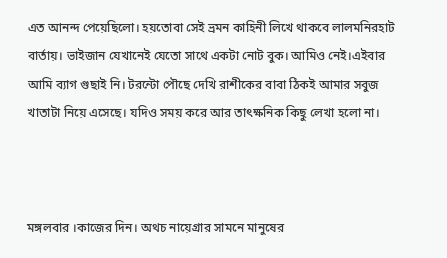এত আনন্দ পেয়েছিলো। হয়তোবা সেই ভ্রমন কাহিনী লিখে থাকবে লালমনিরহাট বার্তায়। ভাইজান যেখানেই যেতো সাথে একটা নোট বুক। আমিও নেই।এইবার আমি ব্যাগ গুছাই নি। টরন্টো পৌছে দেখি রাশীকের বাবা ঠিকই আমার সবুজ খাতাটা নিয়ে এসেছে। যদিও সময় করে আর তাৎক্ষনিক কিছু লেখা হলো না।



মঙ্গলবার ।কাজের দিন। অথচ নায়েগ্রার সামনে মানুষের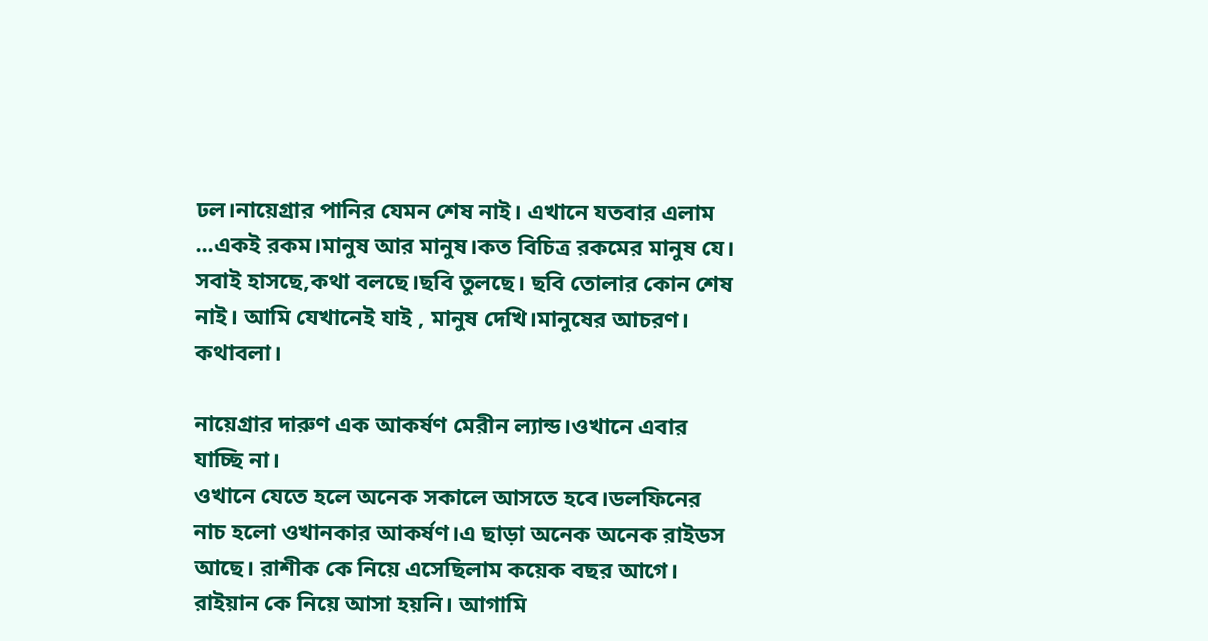ঢল।নায়েগ্রার পানির যেমন শেষ নাই। এখানে যতবার এলাম ...একই রকম।মানুষ আর মানুষ।কত বিচিত্র রকমের মানুষ যে। সবাই হাসছে,কথা বলছে।ছবি তুলছে। ছবি তোলার কোন শেষ নাই। আমি যেখানেই যাই , মানুষ দেখি।মানুষের আচরণ। কথাবলা।

নায়েগ্রার দারুণ এক আকর্ষণ মেরীন ল্যান্ড।ওখানে এবার যাচ্ছি না।
ওখানে যেতে হলে অনেক সকালে আসতে হবে।ডলফিনের নাচ হলো ওখানকার আকর্ষণ।এ ছাড়া অনেক অনেক রাইডস আছে। রাশীক কে নিয়ে এসেছিলাম কয়েক বছর আগে। রাইয়ান কে নিয়ে আসা হয়নি। আগামি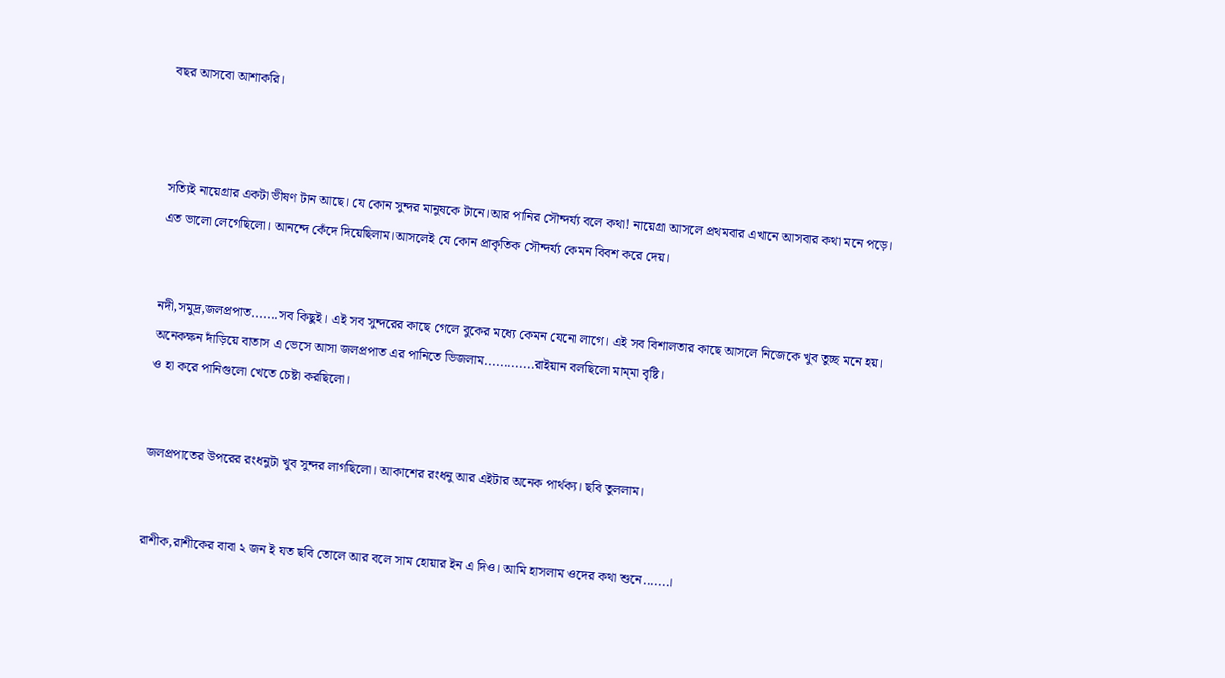বছর আসবো আশাকরি।



সত্যিই নায়েগ্রার একটা ভীষণ টান আছে। যে কোন সুন্দর মানুষকে টানে।আর পানির সৌন্দর্য্য বলে কথা! নায়েগ্রা আসলে প্রথমবার এখানে আসবার কথা মনে পড়ে। এত ভালো লেগেছিলো। আনন্দে কেঁদে দিয়েছিলাম।আসলেই যে কোন প্রাকৃতিক সৌন্দর্য্য কেমন বিবশ করে দেয়।


নদী,সমুদ্র,জলপ্রপাত.......সব কিছুই। এই সব সুন্দরের কাছে গেলে বুকের মধ্যে কেমন যেনো লাগে। এই সব বিশালতার কাছে আসলে নিজেকে খুব তুচ্ছ মনে হয়। অনেকক্ষন দাঁড়িয়ে বাতাস এ ভেসে আসা জলপ্রপাত এর পানিতে ভিজলাম.............রাইয়ান বলছিলো মাম্‌মা বৃষ্টি।
ও হা করে পানিগুলো খেতে চেষ্টা করছিলো।


জলপ্রপাতের উপরের রংধনুটা খুব সুন্দর লাগছিলো। আকাশের রংধনু আর এইটার অনেক পার্থক্য। ছবি তুললাম।


রাশীক,রাশীকের বাবা ২ জন ই যত ছবি তোলে আর বলে সাম হোয়ার ইন এ দিও। আমি হাসলাম ওদের কথা শুনে.......।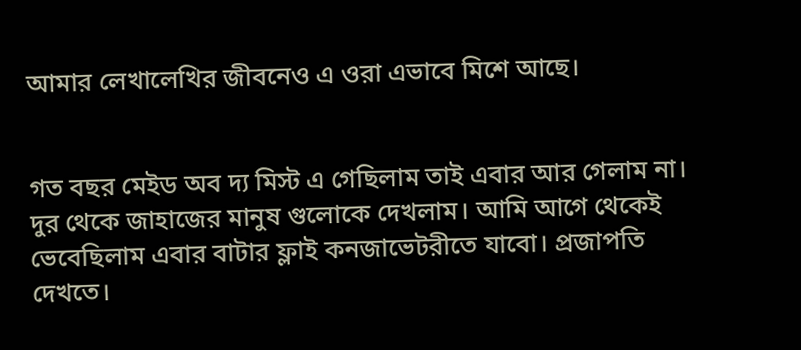আমার লেখালেখির জীবনেও এ ওরা এভাবে মিশে আছে।


গত বছর মেইড অব দ্য মিস্ট এ গেছিলাম তাই এবার আর গেলাম না। দুর থেকে জাহাজের মানুষ গুলোকে দেখলাম। আমি আগে থেকেই ভেবেছিলাম এবার বাটার ফ্লাই কনজাভেটরীতে যাবো। প্রজাপতি দেখতে।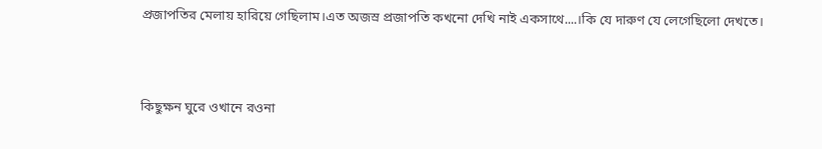প্রজাপতির মেলায় হারিয়ে গেছিলাম।এত অজস্র প্রজাপতি কখনো দেখি নাই একসাথে....।কি যে দারুণ যে লেগেছিলো দেখতে।



কিছুক্ষন ঘুরে ওখানে রওনা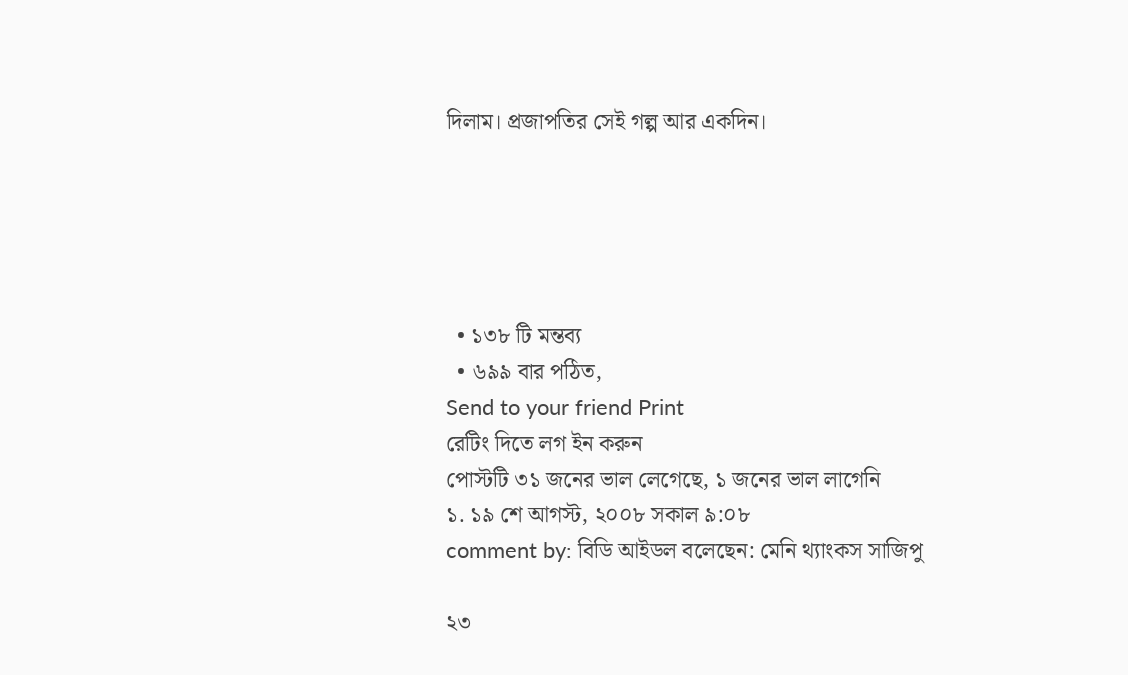দিলাম। প্রজাপতির সেই গল্প আর একদিন।





  • ১৩৮ টি মন্তব্য
  • ৬৯৯ বার পঠিত,
Send to your friend Print
রেটিং দিতে লগ ইন করুন
পোস্টটি ৩১ জনের ভাল লেগেছে, ১ জনের ভাল লাগেনি
১. ১৯ শে আগস্ট, ২০০৮ সকাল ৯:০৮
comment by: বিডি আইডল বলেছেন: মেনি থ্যাংকস সাজিপু

২৩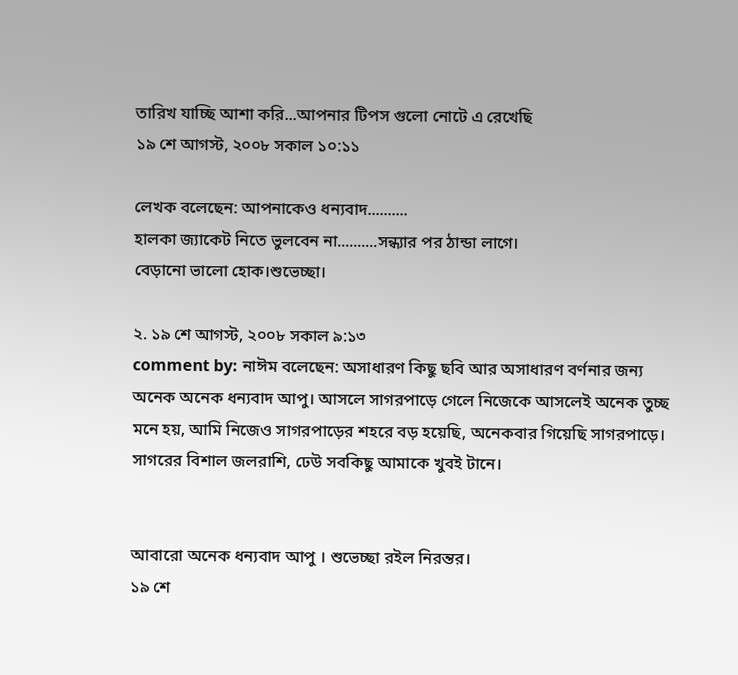তারিখ যাচ্ছি আশা করি...আপনার টিপস গুলো নোটে এ রেখেছি
১৯ শে আগস্ট, ২০০৮ সকাল ১০:১১

লেখক বলেছেন: আপনাকেও ধন্যবাদ..........
হালকা জ্যাকেট নিতে ভুলবেন না..........সন্ধ্যার পর ঠান্ডা লাগে।
বেড়ানো ভালো হোক।শুভেচ্ছা।

২. ১৯ শে আগস্ট, ২০০৮ সকাল ৯:১৩
comment by: নাঈম বলেছেন: অসাধারণ কিছু ছবি আর অসাধারণ বর্ণনার জন্য অনেক অনেক ধন্যবাদ আপু। আসলে সাগরপাড়ে গেলে নিজেকে আসলেই অনেক তুচ্ছ মনে হয়, আমি নিজেও সাগরপাড়ের শহরে বড় হয়েছি, অনেকবার গিয়েছি সাগরপাড়ে। সাগরের বিশাল জলরাশি, ঢেউ সবকিছু আমাকে খুবই টানে।


আবারো অনেক ধন্যবাদ আপু । শুভেচ্ছা রইল নিরন্তর।
১৯ শে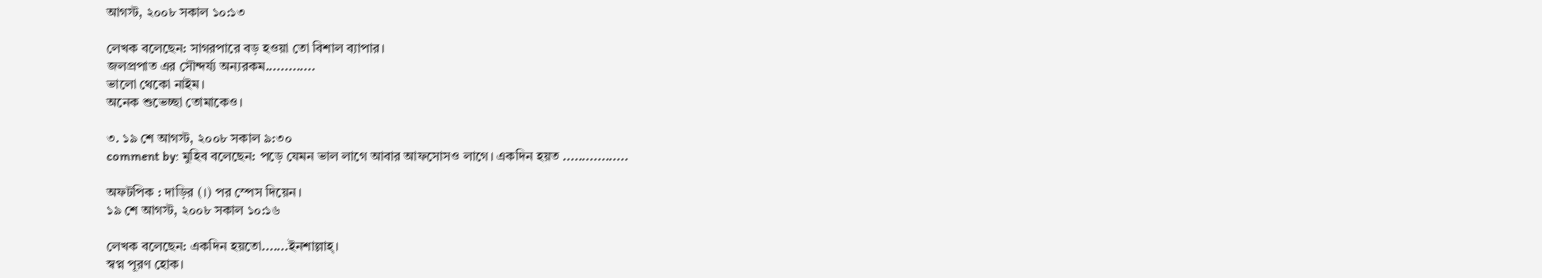আগস্ট, ২০০৮ সকাল ১০:১৩

লেখক বলেছেন: সাগরপারে বড় হওয়া তো বিশাল ব্যাপার।
জলপ্রপাত এর সৌন্দর্য্য অন্যরকম.............
ভালো থেকো নাইম।
অনেক শুভেচ্ছা তোমাকেও।

৩. ১৯ শে আগস্ট, ২০০৮ সকাল ৯:৩০
comment by: মুহিব বলেছেন: পড়ে যেমন ভাল লাগে আবার আফসোসও লাগে। একদিন হয়ত .................

অফটপিক : দাড়ির (।) পর স্পেস দিয়েন।
১৯ শে আগস্ট, ২০০৮ সকাল ১০:১৬

লেখক বলেছেন: একদিন হয়তো.......ইনশাল্লাহ্‌।
স্বপ্ন পূরণ হোক।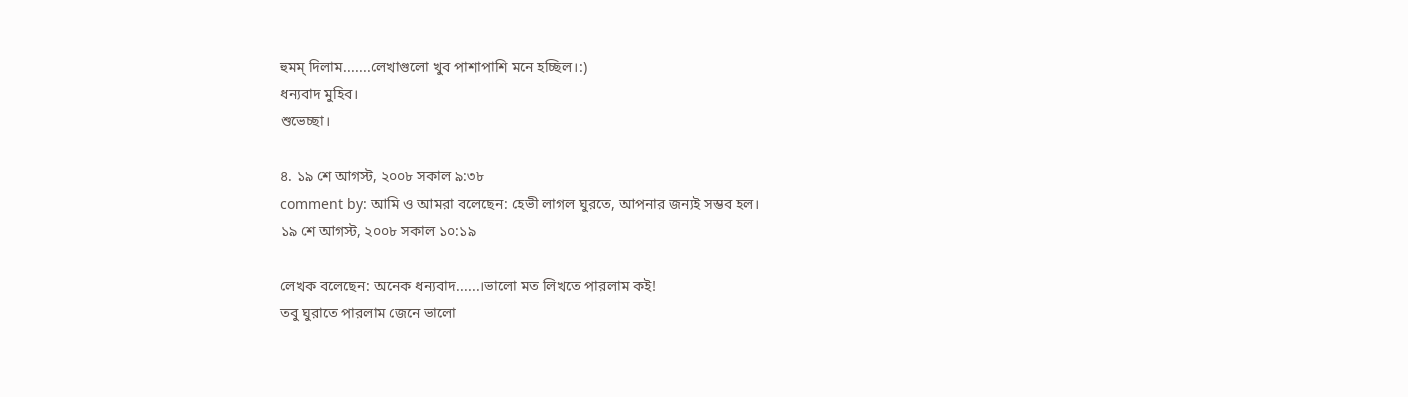হুমম্‌ দিলাম.......লেখাগুলো খুব পাশাপাশি মনে হচ্ছিল।:)
ধন্যবাদ মুহিব।
শুভেচ্ছা।

৪. ১৯ শে আগস্ট, ২০০৮ সকাল ৯:৩৮
comment by: আমি ও আমরা বলেছেন: হেভী লাগল ঘুরতে, আপনার জন্যই সম্ভব হল।
১৯ শে আগস্ট, ২০০৮ সকাল ১০:১৯

লেখক বলেছেন: অনেক ধন্যবাদ......।ভালো মত লিখতে পারলাম কই!
তবু ঘুরাতে পারলাম জেনে ভালো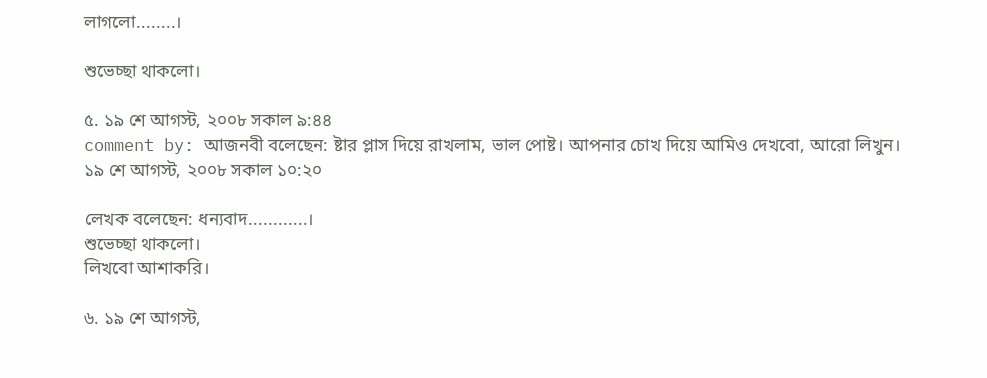লাগলো........।

শুভেচ্ছা থাকলো।

৫. ১৯ শে আগস্ট, ২০০৮ সকাল ৯:৪৪
comment by: আজনবী বলেছেন: ষ্টার প্লাস দিয়ে রাখলাম, ভাল পোষ্ট। আপনার চোখ দিয়ে আমিও দেখবো, আরো লিখুন।
১৯ শে আগস্ট, ২০০৮ সকাল ১০:২০

লেখক বলেছেন: ধন্যবাদ............।
শুভেচ্ছা থাকলো।
লিখবো আশাকরি।

৬. ১৯ শে আগস্ট,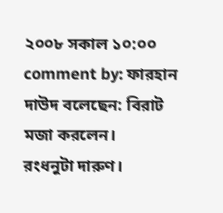২০০৮ সকাল ১০:০০
comment by: ফারহান দাউদ বলেছেন: বিরাট মজা করলেন।
রংধনুটা দারুণ।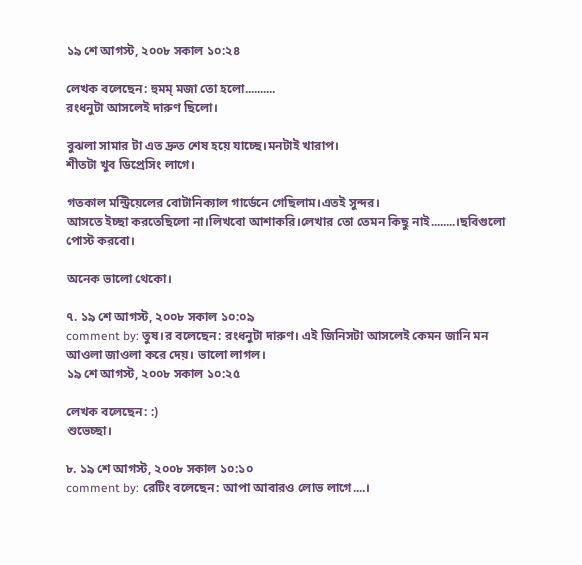১৯ শে আগস্ট, ২০০৮ সকাল ১০:২৪

লেখক বলেছেন: হুমম্‌ মজা তো হলো..........
রংধনুটা আসলেই দারুণ ছিলো।

বুঝলা সামার টা এত দ্রুত শেষ হয়ে যাচ্ছে।মনটাই খারাপ।
শীতটা খুব ডিপ্রেসিং লাগে।

গতকাল মন্ট্রিয়েলের বোটানিক্যাল গার্ডেনে গেছিলাম।এতই সুন্দর।
আসতে ইচ্ছা করতেছিলো না।লিখবো আশাকরি।লেখার তো তেমন কিছু নাই........।ছবিগুলো পোস্ট করবো।

অনেক ভালো থেকো।

৭. ১৯ শে আগস্ট, ২০০৮ সকাল ১০:০৯
comment by: তুষ।র বলেছেন: রংধনুটা দারুণ। এই জিনিসটা আসলেই কেমন জানি মন আওলা জাওলা করে দেয়। ভালো লাগল।
১৯ শে আগস্ট, ২০০৮ সকাল ১০:২৫

লেখক বলেছেন: :)
শুভেচ্ছা।

৮. ১৯ শে আগস্ট, ২০০৮ সকাল ১০:১০
comment by: রেটিং বলেছেন: আপা আবারও লোভ লাগে....।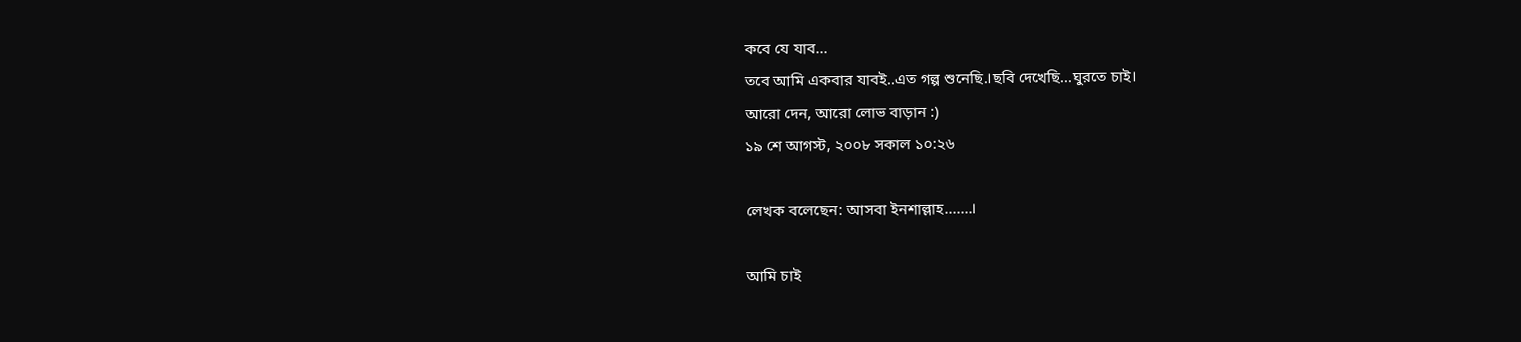কবে যে যাব...
তবে আমি একবার যাবই..এত গল্প শুনেছি.।ছবি দেখেছি...ঘুরতে চাই।
আরো দেন, আরো লোভ বাড়ান :)
১৯ শে আগস্ট, ২০০৮ সকাল ১০:২৬

লেখক বলেছেন: আসবা ইনশাল্লাহ.......।

আমি চাই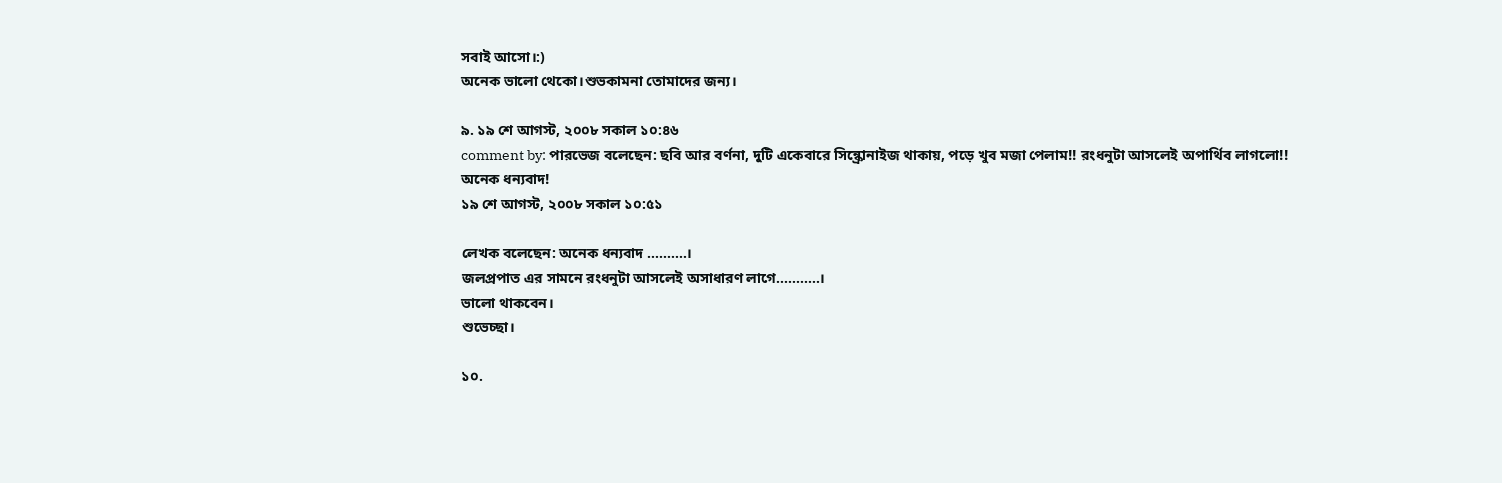সবাই আসো।:)
অনেক ভালো থেকো।শুভকামনা তোমাদের জন্য।

৯. ১৯ শে আগস্ট, ২০০৮ সকাল ১০:৪৬
comment by: পারভেজ বলেছেন: ছবি আর বর্ণনা, দুটি একেবারে সিন্ক্রোনাইজ থাকায়, পড়ে খুব মজা পেলাম!! রংধনুটা আসলেই অপার্থিব লাগলো!!
অনেক ধন্যবাদ!
১৯ শে আগস্ট, ২০০৮ সকাল ১০:৫১

লেখক বলেছেন: অনেক ধন্যবাদ ..........।
জলপ্রপাত এর সামনে রংধনুটা আসলেই অসাধারণ লাগে...........।
ভালো থাকবেন।
শুভেচ্ছা।

১০.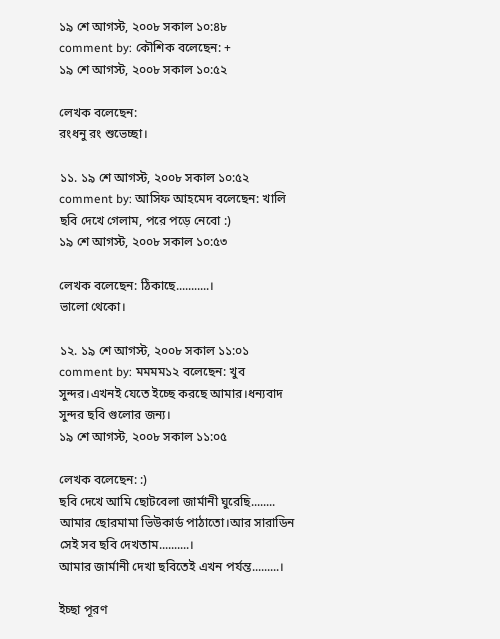১৯ শে আগস্ট, ২০০৮ সকাল ১০:৪৮
comment by: কৌশিক বলেছেন: +
১৯ শে আগস্ট, ২০০৮ সকাল ১০:৫২

লেখক বলেছেন:
রংধনু রং শুভেচ্ছা।

১১. ১৯ শে আগস্ট, ২০০৮ সকাল ১০:৫২
comment by: আসিফ আহমেদ বলেছেন: খালি ছবি দেখে গেলাম, পরে পড়ে নেবো :)
১৯ শে আগস্ট, ২০০৮ সকাল ১০:৫৩

লেখক বলেছেন: ঠিকাছে...........।
ভালো থেকো।

১২. ১৯ শে আগস্ট, ২০০৮ সকাল ১১:০১
comment by: মমমম১২ বলেছেন: খুব সুন্দর।এখনই যেতে ইচ্ছে করছে আমার।ধন্যবাদ সুন্দর ছবি গুলোর জন্য।
১৯ শে আগস্ট, ২০০৮ সকাল ১১:০৫

লেখক বলেছেন: :)
ছবি দেখে আমি ছোটবেলা জার্মানী ঘুরেছি........
আমার ছোরমামা ভিউকার্ড পাঠাতো।আর সারাডিন সেই সব ছবি দেখতাম..........।
আমার জার্মানী দেখা ছবিতেই এখন পর্যন্ত.........।

ইচ্ছা পূরণ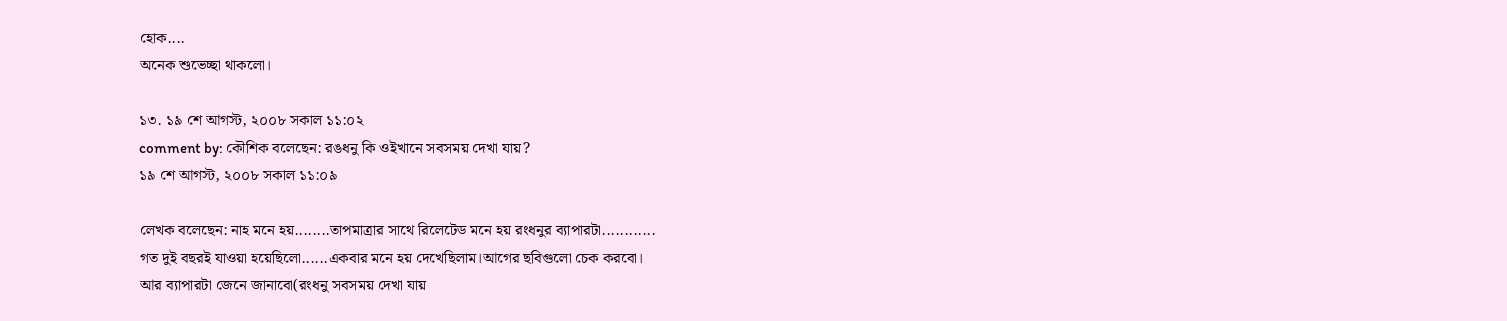হোক....
অনেক শুভেচ্ছা থাকলো।

১৩. ১৯ শে আগস্ট, ২০০৮ সকাল ১১:০২
comment by: কৌশিক বলেছেন: রঙধনু কি ওইখানে সবসময় দেখা যায়?
১৯ শে আগস্ট, ২০০৮ সকাল ১১:০৯

লেখক বলেছেন: নাহ মনে হয়........তাপমাত্রার সাথে রিলেটেড মনে হয় রংধনুর ব্যাপারটা............
গত দুই বছরই যাওয়া হয়েছিলো......একবার মনে হয় দেখেছিলাম।আগের ছবিগুলো চেক করবো।
আর ব্যাপারটা জেনে জানাবো(রংধনু সবসময় দেখা যায়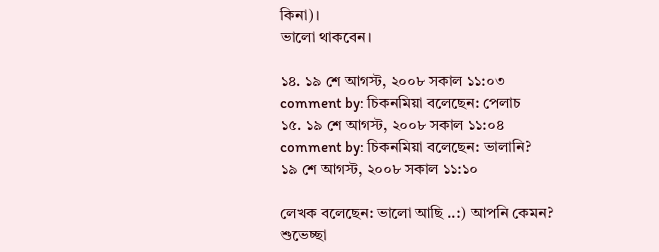কিনা)।
ভালো থাকবেন।

১৪. ১৯ শে আগস্ট, ২০০৮ সকাল ১১:০৩
comment by: চিকনমিয়া বলেছেন: পেলাচ
১৫. ১৯ শে আগস্ট, ২০০৮ সকাল ১১:০৪
comment by: চিকনমিয়া বলেছেন: ভালানি?
১৯ শে আগস্ট, ২০০৮ সকাল ১১:১০

লেখক বলেছেন: ভালো আছি ..:) আপনি কেমন?
শুভেচ্ছা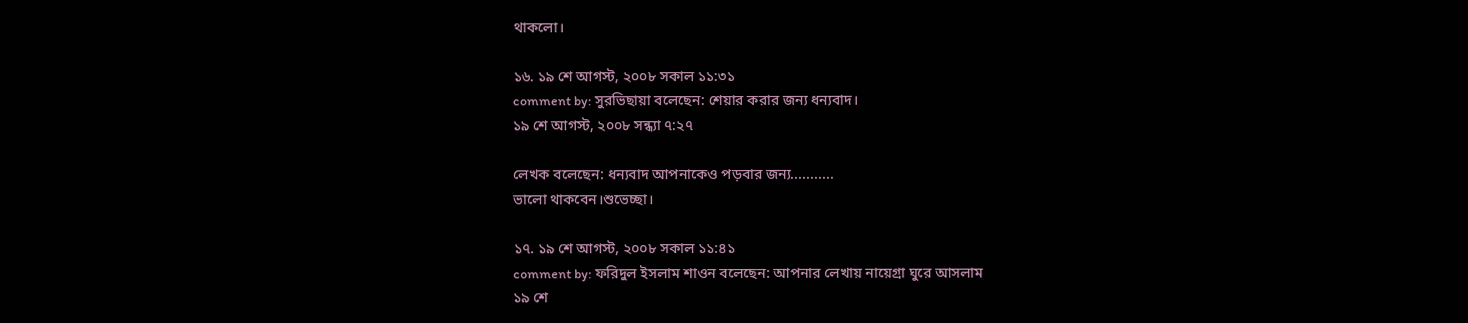থাকলো।

১৬. ১৯ শে আগস্ট, ২০০৮ সকাল ১১:৩১
comment by: সুরভিছায়া বলেছেন: শেয়ার করার জন্য ধন্যবাদ।
১৯ শে আগস্ট, ২০০৮ সন্ধ্যা ৭:২৭

লেখক বলেছেন: ধন্যবাদ আপনাকেও পড়বার জন্য...........
ভালো থাকবেন।শুভেচ্ছা।

১৭. ১৯ শে আগস্ট, ২০০৮ সকাল ১১:৪১
comment by: ফরিদুল ইসলাম শাওন বলেছেন: আপনার লেখায় নায়েগ্রা ঘুরে আসলাম
১৯ শে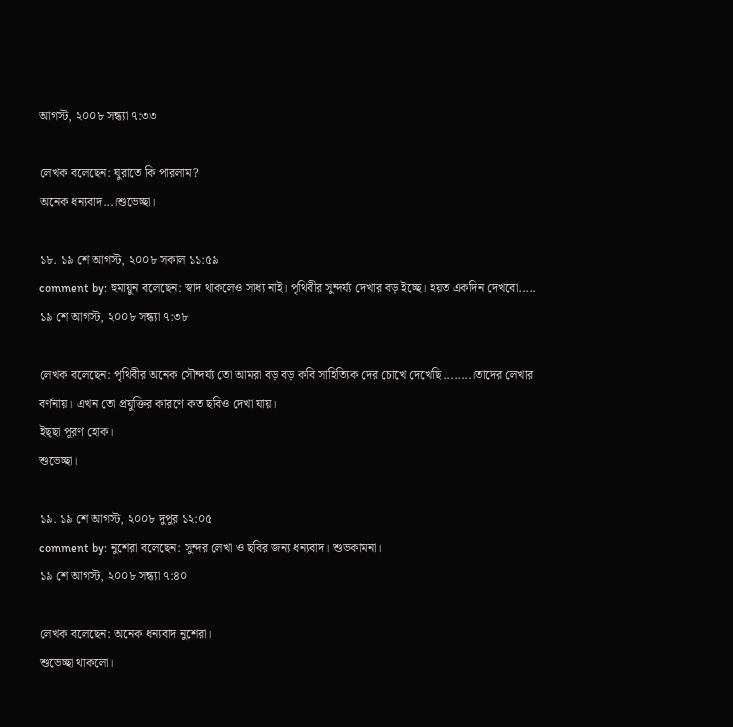আগস্ট, ২০০৮ সন্ধ্যা ৭:৩৩

লেখক বলেছেন: ঘুরাতে কি পারলাম?
অনেক ধন্যবাদ...।শুভেচ্ছা।

১৮. ১৯ শে আগস্ট, ২০০৮ সকাল ১১:৫৯
comment by: হুমায়ুন বলেছেন: স্বাদ থাকলেও সাধ্য নাই। পৃথিবীর সুন্দর্য্য দেখার বড় ইচ্ছে। হয়ত একদিন দেখবো.....
১৯ শে আগস্ট, ২০০৮ সন্ধ্যা ৭:৩৮

লেখক বলেছেন: পৃথিবীর অনেক সৌন্দর্য্য তো আমরা বড় বড় কবি সাহিত্যিক দের চোখে দেখেছি........।তাদের লেখার বর্ণনায়। এখন তো প্রযুক্তির কারণে কত ছবিও দেখা যায়।
ইছ্ছা পূরণ হোক।
শুভেচ্ছা।

১৯. ১৯ শে আগস্ট, ২০০৮ দুপুর ১২:০৫
comment by: নুশেরা বলেছেন: সুন্দর লেখা ও ছবির জন্য ধন্যবাদ। শুভকামনা।
১৯ শে আগস্ট, ২০০৮ সন্ধ্যা ৭:৪০

লেখক বলেছেন: অনেক ধন্যবাদ নুশেরা।
শুভেচ্ছা থাকলো।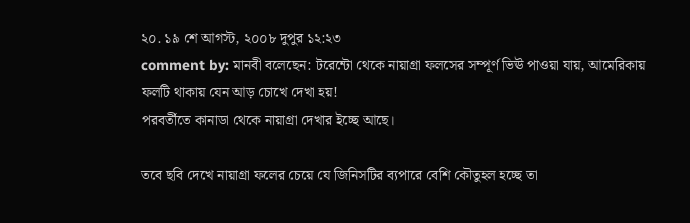২০. ১৯ শে আগস্ট, ২০০৮ দুপুর ১২:২৩
comment by: মানবী বলেছেন: টরেন্টো থেকে নায়াগ্রা ফলসের সম্পূর্ণ ভিঊ পাওয়া যায়, আমেরিকায় ফলটি থাকায় যেন আড় চোখে দেখা হয়!
পরবর্তীতে কানাডা থেকে নায়াগ্রা দেখার ইচ্ছে আছে।

তবে ছবি দেখে নায়াগ্রা ফলের চেয়ে যে জিনিসটির ব্যপারে বেশি কৌতুহল হচ্ছে তা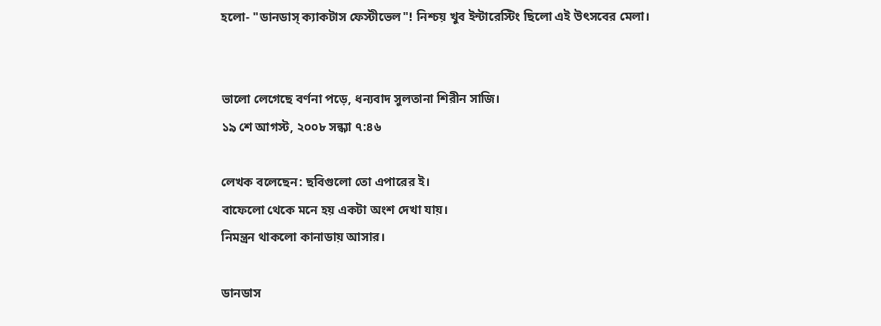হলো- "ডানডাস্ ক্যাকটাস ফেস্টীভেল"! নিশ্চয় খুব ইন্টারেস্টিং ছিলো এই উৎসবের মেলা।


ভালো লেগেছে বর্ণনা পড়ে, ধন্যবাদ সুলতানা শিরীন সাজি।
১৯ শে আগস্ট, ২০০৮ সন্ধ্যা ৭:৪৬

লেখক বলেছেন: ছবিগুলো তো এপারের ই।
বাফেলো থেকে মনে হয় একটা অংশ দেখা যায়।
নিমন্ত্রন থাকলো কানাডায় আসার।

ডানডাস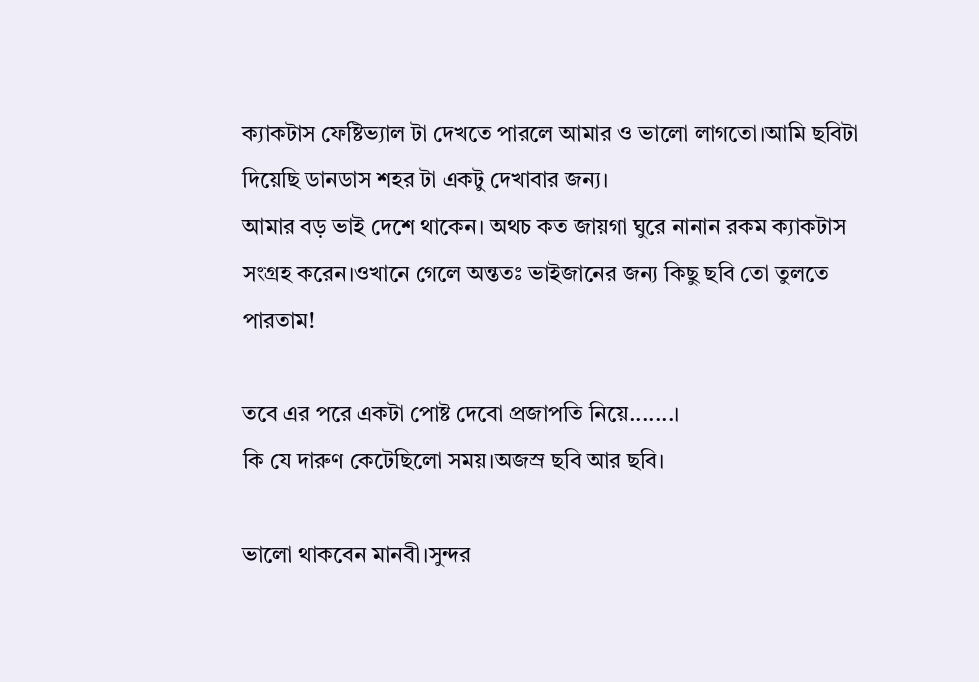ক্যাকটাস ফেষ্টিভ্যাল টা দেখতে পারলে আমার ও ভালো লাগতো।আমি ছবিটা দিয়েছি ডানডাস শহর টা একটু দেখাবার জন্য।
আমার বড় ভাই দেশে থাকেন। অথচ কত জায়গা ঘুরে নানান রকম ক্যাকটাস সংগ্রহ করেন।ওখানে গেলে অন্ততঃ ভাইজানের জন্য কিছু ছবি তো তুলতে পারতাম!

তবে এর পরে একটা পোষ্ট দেবো প্রজাপতি নিয়ে.......।
কি যে দারুণ কেটেছিলো সময়।অজস্র ছবি আর ছবি।

ভালো থাকবেন মানবী।সুন্দর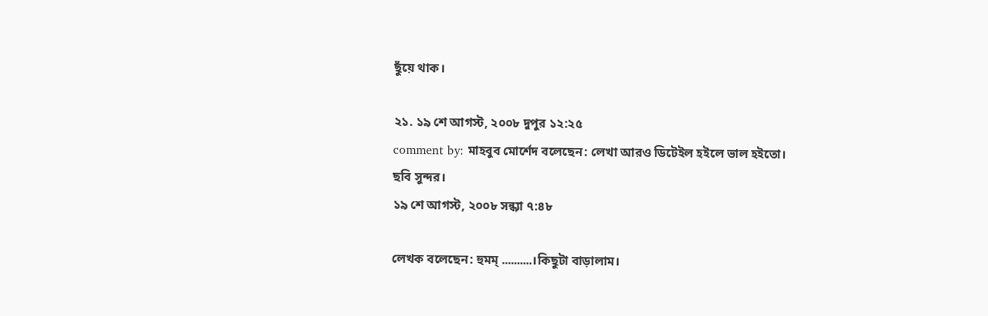ছুঁয়ে থাক।

২১. ১৯ শে আগস্ট, ২০০৮ দুপুর ১২:২৫
comment by: মাহবুব মোর্শেদ বলেছেন: লেখা আরও ডিটেইল হইলে ভাল হইতো।
ছবি সুন্দর।
১৯ শে আগস্ট, ২০০৮ সন্ধ্যা ৭:৪৮

লেখক বলেছেন: হুমম্‌ ..........।কিছুটা বাড়ালাম।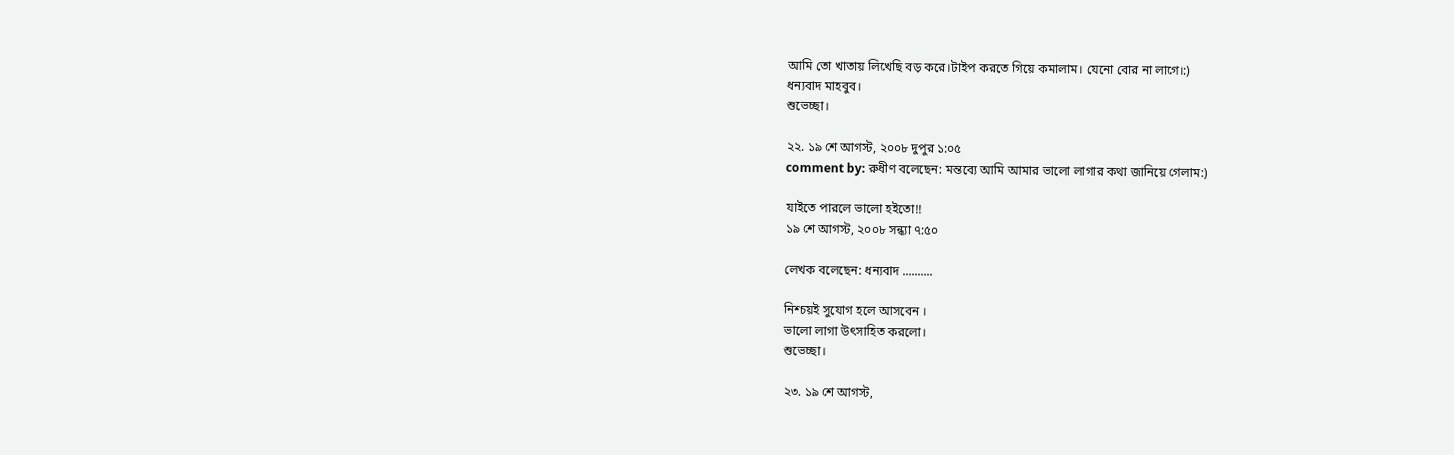আমি তো খাতায় লিখেছি বড় করে।টাইপ করতে গিয়ে কমালাম। যেনো বোর না লাগে।:)
ধন্যবাদ মাহবুব।
শুভেচ্ছা।

২২. ১৯ শে আগস্ট, ২০০৮ দুপুর ১:০৫
comment by: রুধীণ বলেছেন: মন্তব্যে আমি আমার ভালো লাগার কথা জানিয়ে গেলাম:)

যাইতে পারলে ভালো হইতো!!
১৯ শে আগস্ট, ২০০৮ সন্ধ্যা ৭:৫০

লেখক বলেছেন: ধন্যবাদ ..........

নিশ্চয়ই সুযোগ হলে আসবেন ।
ভালো লাগা উৎসাহিত করলো।
শুভেচ্ছা।

২৩. ১৯ শে আগস্ট,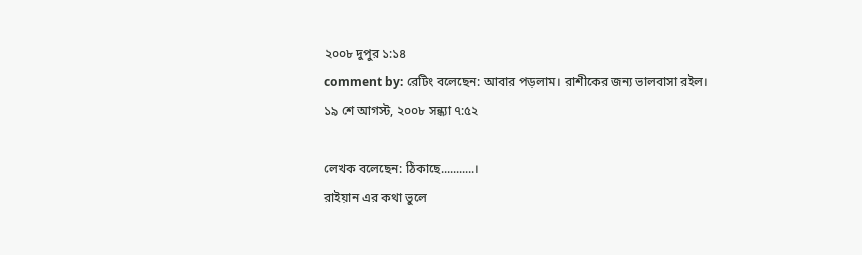২০০৮ দুপুর ১:১৪
comment by: রেটিং বলেছেন: আবার পড়লাম। রাশীকের জন্য ভালবাসা রইল।
১৯ শে আগস্ট, ২০০৮ সন্ধ্যা ৭:৫২

লেখক বলেছেন: ঠিকাছে...........।
রাইয়ান এর কথা ভুলে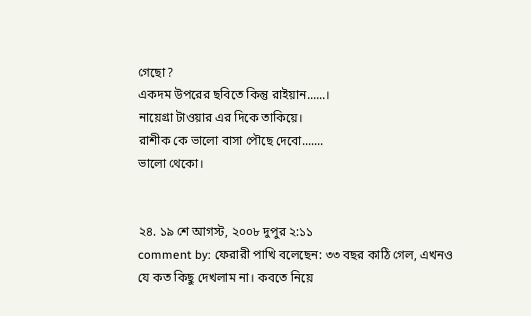গেছো?
একদম উপরের ছবিতে কিন্তু রাইয়ান......।
নায়েগ্রা টাওয়ার এর দিকে তাকিয়ে।
রাশীক কে ভালো বাসা পৌছে দেবো.......
ভালো থেকো।


২৪. ১৯ শে আগস্ট, ২০০৮ দুপুর ২:১১
comment by: ফেরারী পাখি বলেছেন: ৩৩ বছর কাঠি গেল, এখনও যে কত কিছু দেখলাম না। কবতে নিয়ে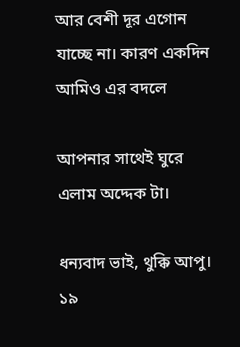আর বেশী দূর এগোন যাচ্ছে না। কারণ একদিন আমিও এর বদলে

আপনার সাথেই ঘুরে এলাম অদ্দেক টা।

ধন্যবাদ ভাই, থুক্কি আপু।
১৯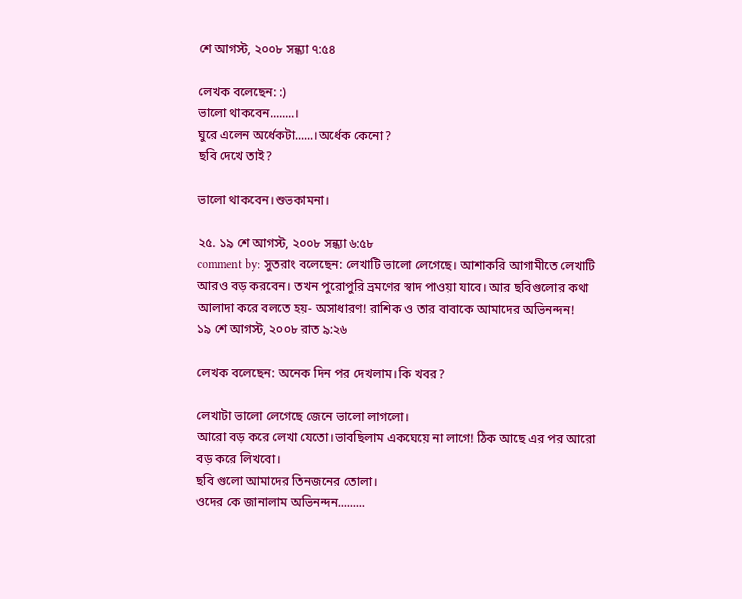শে আগস্ট, ২০০৮ সন্ধ্যা ৭:৫৪

লেখক বলেছেন: :)
ভালো থাকবেন........।
ঘুরে এলেন অর্ধেকটা......।অর্ধেক কেনো?
ছবি দেখে তাই?

ভালো থাকবেন।শুভকামনা।

২৫. ১৯ শে আগস্ট, ২০০৮ সন্ধ্যা ৬:৫৮
comment by: সুতরাং বলেছেন: লেখাটি ভালো লেগেছে। আশাকরি আগামীতে লেখাটি আরও বড় করবেন। তখন পুরোপুরি ভ্রমণের স্বাদ পাওয়া যাবে। আর ছবিগুলোর কথা আলাদা করে বলতে হয়- অসাধারণ! রাশিক ও তার বাবাকে আমাদের অভিনন্দন!
১৯ শে আগস্ট, ২০০৮ রাত ৯:২৬

লেখক বলেছেন: অনেক দিন পর দেখলাম।কি খবর?

লেখাটা ভালো লেগেছে জেনে ভালো লাগলো।
আরো বড় করে লেখা যেতো।ভাবছিলাম একঘেয়ে না লাগে! ঠিক আছে এর পর আরো বড় করে লিখবো।
ছবি গুলো আমাদের তিনজনের তোলা।
ওদের কে জানালাম অভিনন্দন.........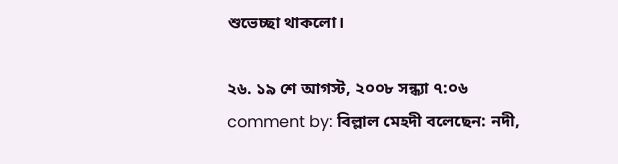শুভেচ্ছা থাকলো।

২৬. ১৯ শে আগস্ট, ২০০৮ সন্ধ্যা ৭:০৬
comment by: বিল্লাল মেহদী বলেছেন: নদী,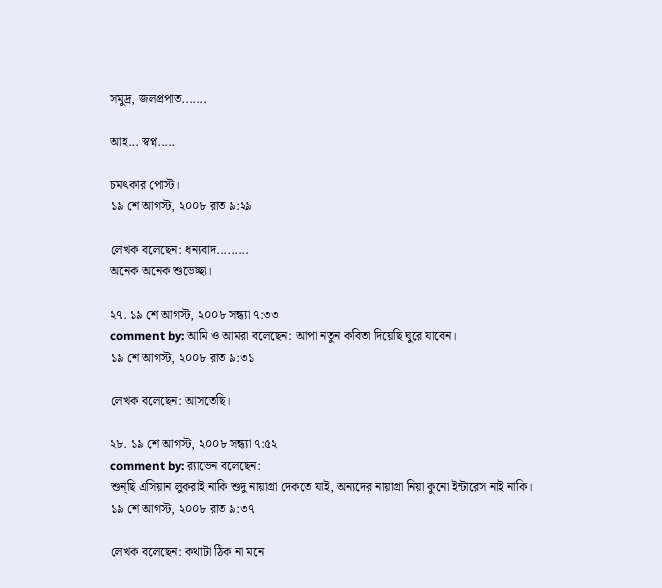সমুদ্র, জলপ্রপাত.......

আহ... স্বপ্ন.....

চমৎকার পোস্ট।
১৯ শে আগস্ট, ২০০৮ রাত ৯:২৯

লেখক বলেছেন: ধন্যবাদ.........
অনেক অনেক শুভেচ্ছা।

২৭. ১৯ শে আগস্ট, ২০০৮ সন্ধ্যা ৭:৩৩
comment by: আমি ও আমরা বলেছেন: আপা নতুন কবিতা দিয়েছি ঘুরে যাবেন।
১৯ শে আগস্ট, ২০০৮ রাত ৯:৩১

লেখক বলেছেন: আসতেছি।

২৮. ১৯ শে আগস্ট, ২০০৮ সন্ধ্যা ৭:৫২
comment by: র‌্যাভেন বলেছেন:
শুন্ছি এসিয়ান লুকরাই নাকি শুদু নায়াগ্রা দেকতে যাই, অন্যদের নায়াগ্রা নিয়া কুনো ইন্টারেস নাই নাকি।
১৯ শে আগস্ট, ২০০৮ রাত ৯:৩৭

লেখক বলেছেন: কথাটা ঠিক না মনে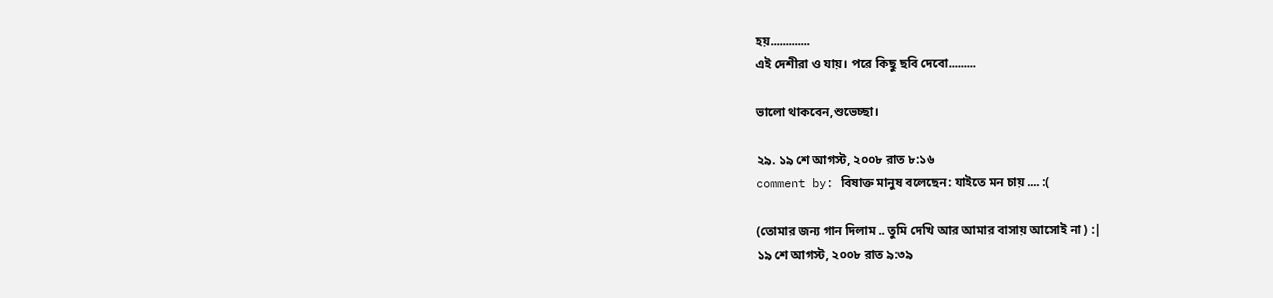হয়.............
এই দেশীরা ও যায়। পরে কিছু ছবি দেবো.........

ভালো থাকবেন,শুভেচ্ছা।

২৯. ১৯ শে আগস্ট, ২০০৮ রাত ৮:১৬
comment by: বিষাক্ত মানুষ বলেছেন: যাইতে মন চায় .... :(

(তোমার জন্য গান দিলাম .. তুমি দেখি আর আমার বাসায় আসোই না ) :|
১৯ শে আগস্ট, ২০০৮ রাত ৯:৩৯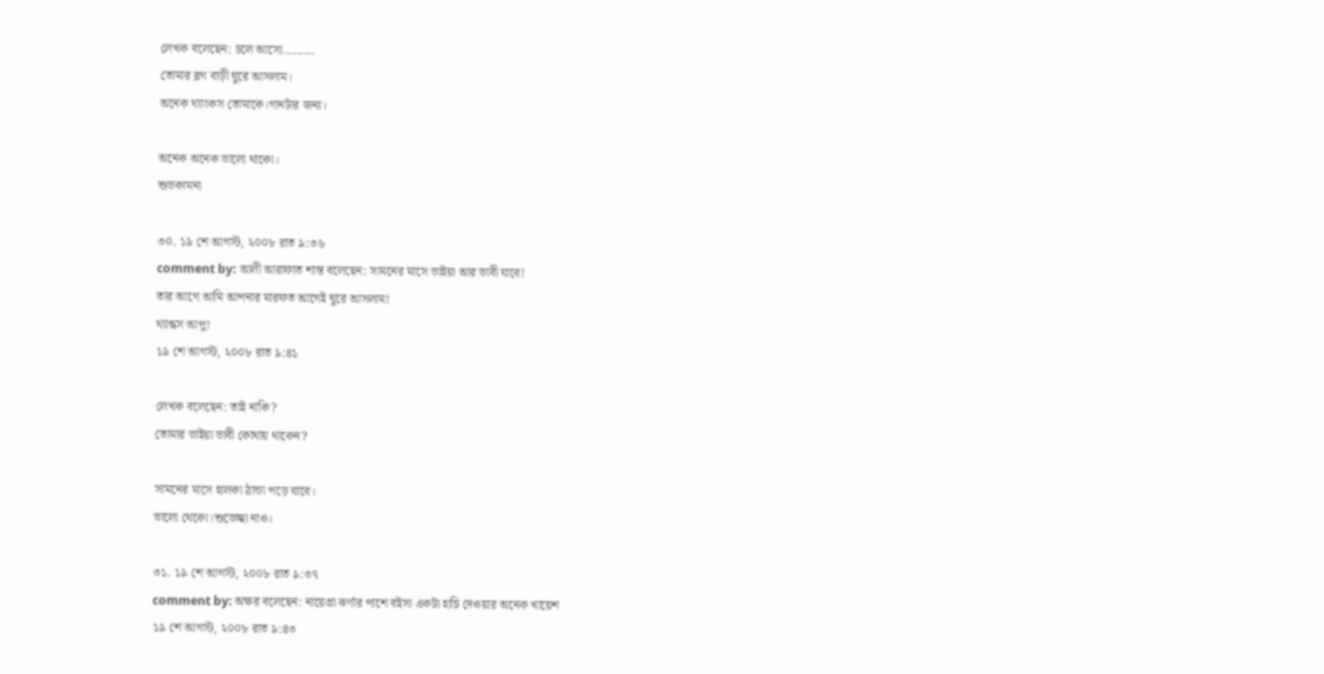লেখক বলেছেন: চলে আসো.........
তোমার ব্লগ বাড়ী ঘুরে আসলাম।
অনেক থ্যাংকস তোমাকে।গানটার জন্য।

অনেক অনেক ভালো থাকো।
শুভকামনা

৩০. ১৯ শে আগস্ট, ২০০৮ রাত ৯:৩৬
comment by: আলী আরাফাত শান্ত বলেছেন: সামনের মাসে ভাইয়া আর ভাবী যাবে!
তার আগে আমি আপনার মারফত আগেই ঘুরে আসলাম!
থ্যান্কস আপু!
১৯ শে আগস্ট, ২০০৮ রাত ৯:৪১

লেখক বলেছেন: তাই নাকি?
তোমার ভাইয়া ভাবী কোথায় থাকেন?

সামনের মাসে হালকা ঠান্ডা পড়ে যাবে।
ভালো থেকো।শুভেচ্ছা নাও।

৩১. ১৯ শে আগস্ট, ২০০৮ রাত ৯:৩৭
comment by: অক্ষর বলেছেন: নায়েগ্রা ঝর্ণার পাশে বইসা একটা হাচি দেওয়ার অনেক খায়েশ
১৯ শে আগস্ট, ২০০৮ রাত ৯:৪৩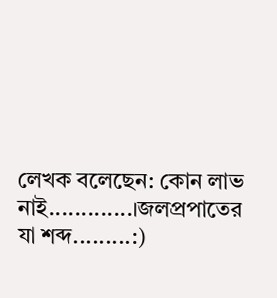লেখক বলেছেন: কোন লাভ নাই.............।জলপ্রপাতের যা শব্দ.........:)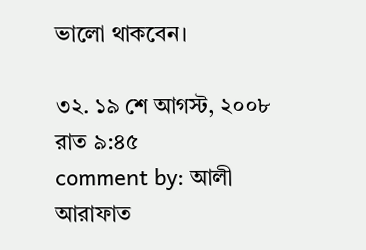ভালো থাকবেন।

৩২. ১৯ শে আগস্ট, ২০০৮ রাত ৯:৪৫
comment by: আলী আরাফাত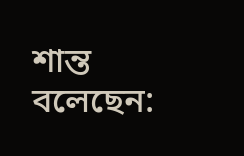শান্ত বলেছেন: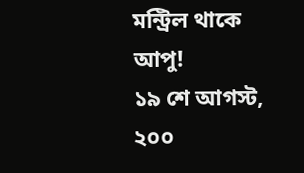মন্ট্রিল থাকে আপু!
১৯ শে আগস্ট, ২০০